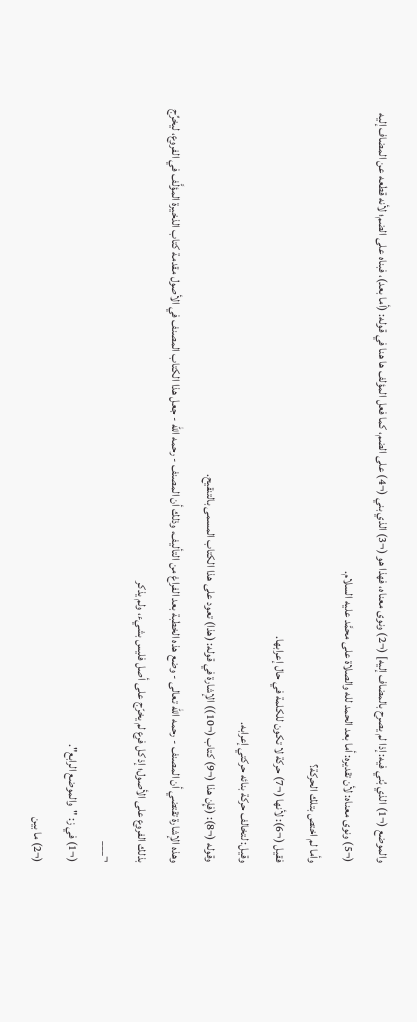والموضع (¬1) الذي بُني فيه: إذا لم يصرح بالمضاف إليه] (¬2) ونوى معناه، فهذا هو (¬3) الذي بني (¬4) على الضم، كما فعل المؤلف ها هنا في قوله: (أما بعد)، فبناه على الضم؛ لأنه قطعه عن المضاف إليه (¬5) ونوى معناه: لأن تقديره: أما بعد الحمد لله والصلاة على محمَّد عليه السلام.
وأما لم اختص بتلك الحركة؟
فقيل (¬6): لأنها (¬7) حركة لا تكون للكلمة في حال إعرابها.
وقيل: لتخالف حركة بنائه حركتي إعرابه.
وقوله (¬8): (فإِن هذا (¬9) كتاب (¬10)) الإشارة في قوله: (هذا) تعود على هذا الكتاب المسمى بالتنقيح.
وهذه الإشارة تقتضي أن المصنف - رحمه الله تعالى - وضع هذه الخطبة بعد الفراغ من التأليف، وذلك أن المصنف - رحمه الله - جعل هذا الكتاب المصنف في الأصول مقدمة كتاب الذخيرة المؤلَّف في الفروع، ليخرِّج بذلك الفروع على الأصول؛ إذ كل فرع لم يخرّج على أصل فليس بشيء، ولم يذكر
¬___
(¬1) في ز: "والموضع الرابع".
(¬2) ما بين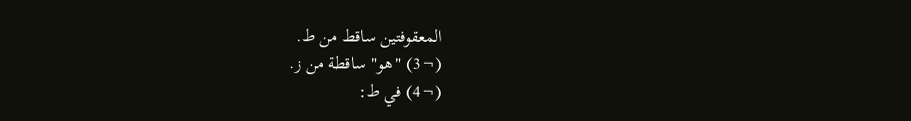المعقوفتين ساقط من ط.
(¬3) "هو" ساقطة من ز.
(¬4) في ط: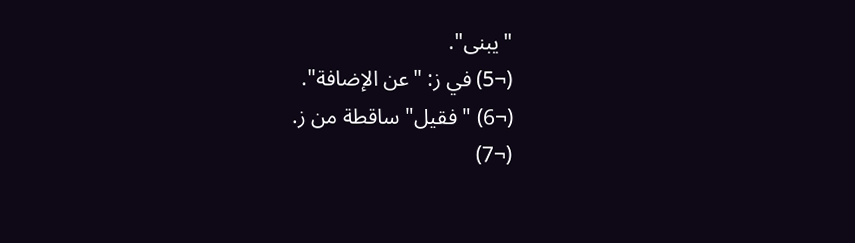"يبنى".
(¬5) في ز: "عن الإضافة".
(¬6) "فقيل" ساقطة من ز.
(¬7)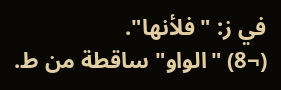في ز: "فلأنها".
(¬8) "الواو" ساقطة من ط.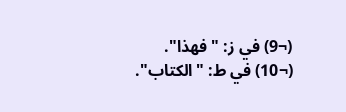(¬9) في ز: "فهذا".
(¬10) في ط: "الكتاب".